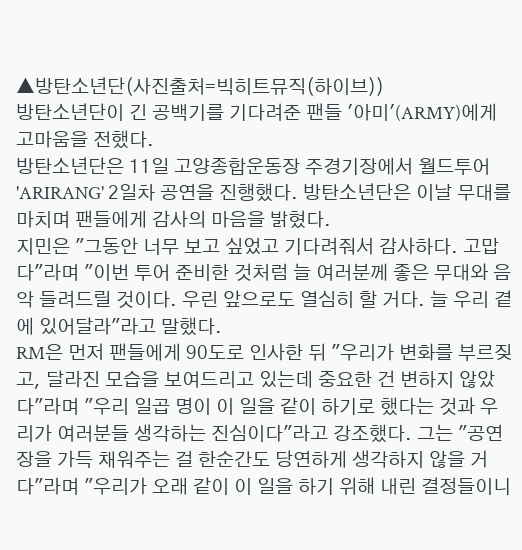▲방탄소년단(사진출처=빅히트뮤직(하이브))
방탄소년단이 긴 공백기를 기다려준 팬들 '아미'(ARMY)에게 고마움을 전했다.
방탄소년단은 11일 고양종합운동장 주경기장에서 월드투어 'ARIRANG' 2일차 공연을 진행했다. 방탄소년단은 이날 무대를 마치며 팬들에게 감사의 마음을 밝혔다.
지민은 "그동안 너무 보고 싶었고 기다려줘서 감사하다. 고맙다"라며 "이번 투어 준비한 것처럼 늘 여러분께 좋은 무대와 음악 들려드릴 것이다. 우린 앞으로도 열심히 할 거다. 늘 우리 곁에 있어달라"라고 말했다.
RM은 먼저 팬들에게 90도로 인사한 뒤 "우리가 변화를 부르짖고, 달라진 모습을 보여드리고 있는데 중요한 건 변하지 않았다"라며 "우리 일곱 명이 이 일을 같이 하기로 했다는 것과 우리가 여러분들 생각하는 진심이다"라고 강조했다. 그는 "공연장을 가득 채워주는 걸 한순간도 당연하게 생각하지 않을 거다"라며 "우리가 오래 같이 이 일을 하기 위해 내린 결정들이니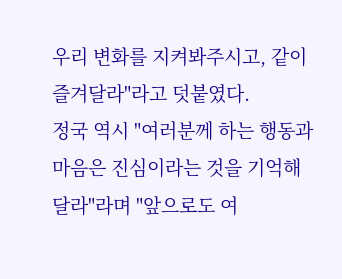우리 변화를 지켜봐주시고, 같이 즐겨달라"라고 덧붙였다.
정국 역시 "여러분께 하는 행동과 마음은 진심이라는 것을 기억해 달라"라며 "앞으로도 여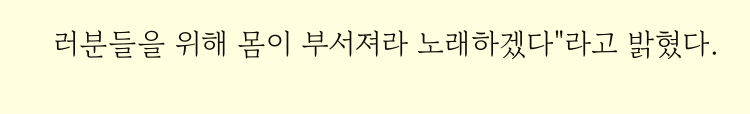러분들을 위해 몸이 부서져라 노래하겠다"라고 밝혔다.